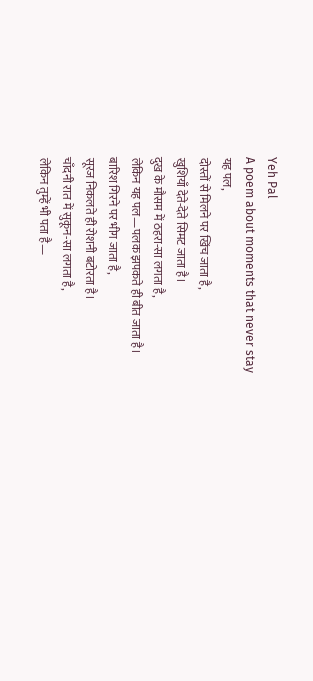Yeh Pal
A poem about moments that never stay
यह पल,
दोस्तों से मिलने पर खिंच जाता है,
खुशियाँ देते-देते सिमट जाता है।
दुख के मौसम में ठहरा-सा लगता है,
लेकिन यह पल—पलक झपकते ही बीत जाता है।
बारिश गिरने पर भीग जाता है,
सूरज निकलते ही रोशनी बटोरता है।
चाँदनी रात में सुकून-सा लगता है,
लेकिन तुम्हें भी पता है—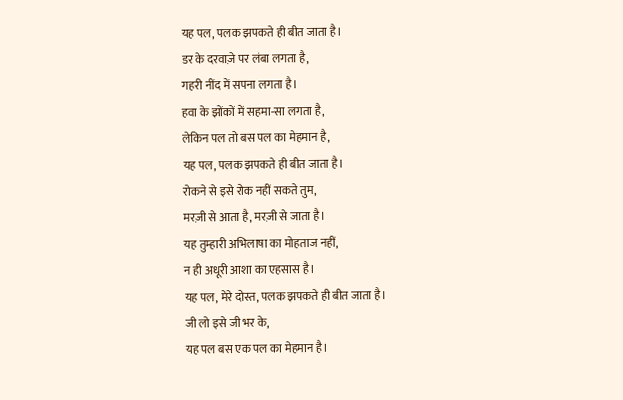यह पल, पलक झपकते ही बीत जाता है।
डर के दरवाज़े पर लंबा लगता है,
गहरी नींद में सपना लगता है।
हवा के झोंकों में सहमा-सा लगता है,
लेकिन पल तो बस पल का मेहमान है,
यह पल, पलक झपकते ही बीत जाता है।
रोकने से इसे रोक नहीं सकते तुम,
मरज़ी से आता है, मरज़ी से जाता है।
यह तुम्हारी अभिलाषा का मोहताज नहीं,
न ही अधूरी आशा का एहसास है।
यह पल, मेरे दोस्त, पलक झपकते ही बीत जाता है।
जी लो इसे जी भर के,
यह पल बस एक पल का मेहमान है।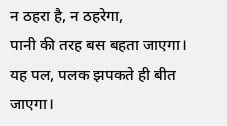न ठहरा है, न ठहरेगा,
पानी की तरह बस बहता जाएगा।
यह पल, पलक झपकते ही बीत जाएगा।